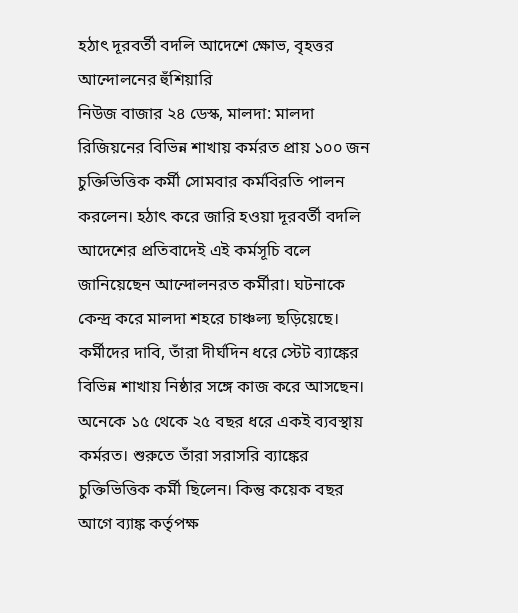হঠাৎ দূরবর্তী বদলি আদেশে ক্ষোভ, বৃহত্তর আন্দোলনের হুঁশিয়ারি
নিউজ বাজার ২৪ ডেস্ক, মালদা: মালদা রিজিয়নের বিভিন্ন শাখায় কর্মরত প্রায় ১০০ জন চুক্তিভিত্তিক কর্মী সোমবার কর্মবিরতি পালন করলেন। হঠাৎ করে জারি হওয়া দূরবর্তী বদলি আদেশের প্রতিবাদেই এই কর্মসূচি বলে জানিয়েছেন আন্দোলনরত কর্মীরা। ঘটনাকে কেন্দ্র করে মালদা শহরে চাঞ্চল্য ছড়িয়েছে।
কর্মীদের দাবি, তাঁরা দীর্ঘদিন ধরে স্টেট ব্যাঙ্কের বিভিন্ন শাখায় নিষ্ঠার সঙ্গে কাজ করে আসছেন। অনেকে ১৫ থেকে ২৫ বছর ধরে একই ব্যবস্থায় কর্মরত। শুরুতে তাঁরা সরাসরি ব্যাঙ্কের চুক্তিভিত্তিক কর্মী ছিলেন। কিন্তু কয়েক বছর আগে ব্যাঙ্ক কর্তৃপক্ষ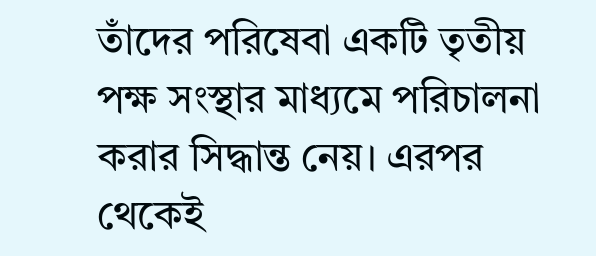তাঁদের পরিষেবা একটি তৃতীয় পক্ষ সংস্থার মাধ্যমে পরিচালনা করার সিদ্ধান্ত নেয়। এরপর থেকেই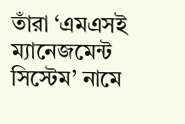তাঁরা ‘এমএসই ম্যানেজমেন্ট সিস্টেম’ নামে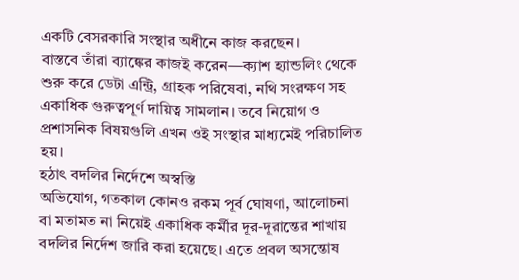একটি বেসরকারি সংস্থার অধীনে কাজ করছেন।
বাস্তবে তাঁরা ব্যাঙ্কের কাজই করেন—ক্যাশ হ্যান্ডলিং থেকে শুরু করে ডেটা এন্ট্রি, গ্রাহক পরিষেবা, নথি সংরক্ষণ সহ একাধিক গুরুত্বপূর্ণ দায়িত্ব সামলান। তবে নিয়োগ ও প্রশাসনিক বিষয়গুলি এখন ওই সংস্থার মাধ্যমেই পরিচালিত হয়।
হঠাৎ বদলির নির্দেশে অস্বস্তি
অভিযোগ, গতকাল কোনও রকম পূর্ব ঘোষণা, আলোচনা বা মতামত না নিয়েই একাধিক কর্মীর দূর-দূরান্তের শাখায় বদলির নির্দেশ জারি করা হয়েছে। এতে প্রবল অসন্তোষ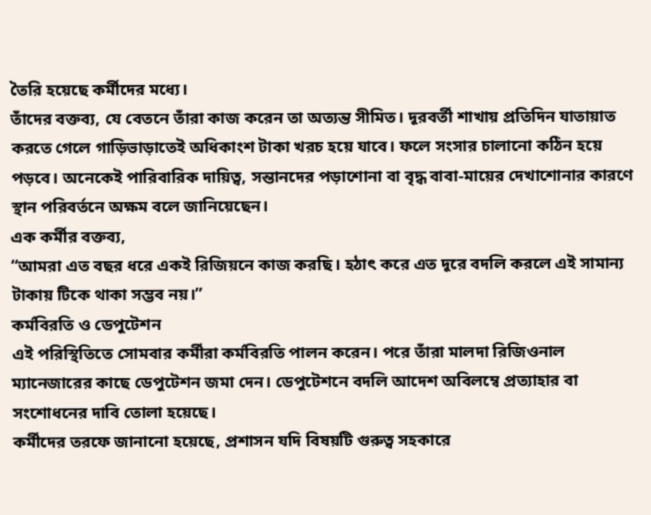তৈরি হয়েছে কর্মীদের মধ্যে।
তাঁদের বক্তব্য, যে বেতনে তাঁরা কাজ করেন তা অত্যন্ত সীমিত। দূরবর্তী শাখায় প্রতিদিন যাতায়াত করতে গেলে গাড়িভাড়াতেই অধিকাংশ টাকা খরচ হয়ে যাবে। ফলে সংসার চালানো কঠিন হয়ে পড়বে। অনেকেই পারিবারিক দায়িত্ব, সন্তানদের পড়াশোনা বা বৃদ্ধ বাবা-মায়ের দেখাশোনার কারণে স্থান পরিবর্তনে অক্ষম বলে জানিয়েছেন।
এক কর্মীর বক্তব্য,
“আমরা এত বছর ধরে একই রিজিয়নে কাজ করছি। হঠাৎ করে এত দূরে বদলি করলে এই সামান্য টাকায় টিকে থাকা সম্ভব নয়।”
কর্মবিরতি ও ডেপুটেশন
এই পরিস্থিতিতে সোমবার কর্মীরা কর্মবিরতি পালন করেন। পরে তাঁরা মালদা রিজিওনাল ম্যানেজারের কাছে ডেপুটেশন জমা দেন। ডেপুটেশনে বদলি আদেশ অবিলম্বে প্রত্যাহার বা সংশোধনের দাবি তোলা হয়েছে।
কর্মীদের তরফে জানানো হয়েছে, প্রশাসন যদি বিষয়টি গুরুত্ব সহকারে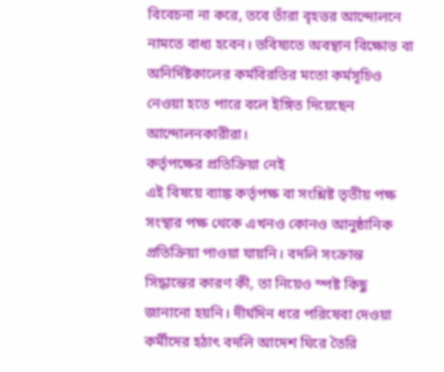বিবেচনা না করে, তবে তাঁরা বৃহত্তর আন্দোলনে নামতে বাধ্য হবেন। ভবিষ্যতে অবস্থান বিক্ষোভ বা অনির্দিষ্টকালের কর্মবিরতির মতো কর্মসূচিও নেওয়া হতে পারে বলে ইঙ্গিত দিয়েছেন আন্দোলনকারীরা।
কর্তৃপক্ষের প্রতিক্রিয়া নেই
এই বিষয়ে ব্যাঙ্ক কর্তৃপক্ষ বা সংশ্লিষ্ট তৃতীয় পক্ষ সংস্থার পক্ষ থেকে এখনও কোনও আনুষ্ঠানিক প্রতিক্রিয়া পাওয়া যায়নি। বদলি সংক্রান্ত সিদ্ধান্তের কারণ কী, তা নিয়েও স্পষ্ট কিছু জানানো হয়নি। দীর্ঘদিন ধরে পরিষেবা দেওয়া কর্মীদের হঠাৎ বদলি আদেশ ঘিরে তৈরি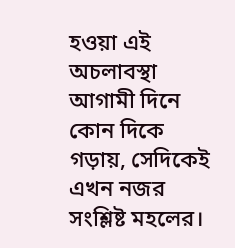হওয়া এই অচলাবস্থা আগামী দিনে কোন দিকে গড়ায়, সেদিকেই এখন নজর সংশ্লিষ্ট মহলের।